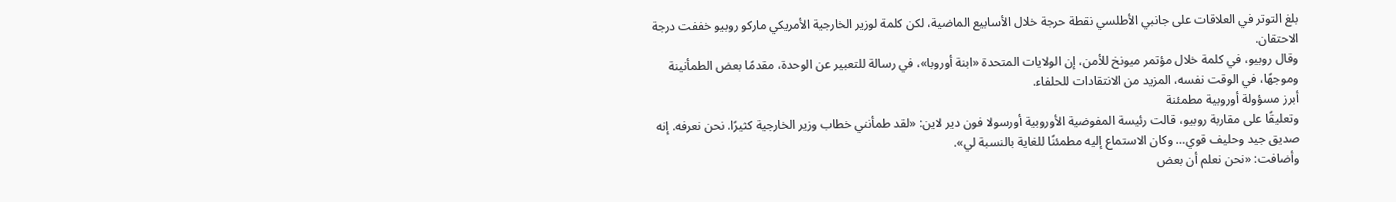بلغ التوتر في العلاقات على جانبي الأطلسي نقطة حرجة خلال الأسابيع الماضية، لكن كلمة لوزير الخارجية الأمريكي ماركو روبيو خففت درجة الاحتقان.
وقال روبيو، في كلمة خلال مؤتمر ميونخ للأمن، إن الولايات المتحدة «ابنة أوروبا»، في رسالة للتعبير عن الوحدة، مقدمًا بعض الطمأنينة وموجهًا، في الوقت نفسه، المزيد من الانتقادات للحلفاء.
أبرز مسؤولة أوروبية مطمئنة
وتعليقًا على مقاربة روبيو، قالت رئيسة المفوضية الأوروبية أورسولا فون دير لاين: «لقد طمأنني خطاب وزير الخارجية كثيرًا. نحن نعرفه. إنه صديق جيد وحليف قوي… وكان الاستماع إليه مطمئنًا للغاية بالنسبة لي».
وأضافت: «نحن نعلم أن بعض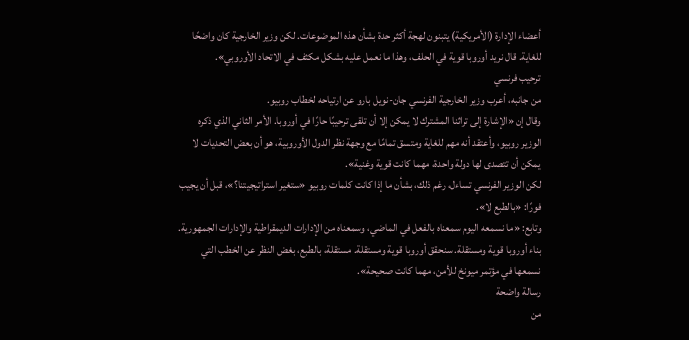أعضاء الإدارة (الأمريكية) يتبنون لهجة أكثر حدة بشأن هذه الموضوعات. لكن وزير الخارجية كان واضحًا للغاية. قال نريد أوروبا قوية في الحلف، وهذا ما نعمل عليه بشكل مكثف في الاتحاد الأوروبي».
ترحيب فرنسي
من جانبه، أعرب وزير الخارجية الفرنسي جان-نويل بارو عن ارتياحه لخطاب روبيو.
وقال إن «الإشارة إلى تراثنا المشترك لا يمكن إلا أن تلقى ترحيبًا حارًا في أوروبا. الأمر الثاني الذي ذكره الوزير روبيو، وأعتقد أنه مهم للغاية ومتسق تمامًا مع وجهة نظر الدول الأوروبية، هو أن بعض التحديات لا يمكن أن تتصدى لها دولة واحدة، مهما كانت قوية وغنية».
لكن الوزير الفرنسي تساءل، رغم ذلك، بشأن ما إذا كانت كلمات روبيو «ستغير استراتيجيتنا؟»، قبل أن يجيب فورًا: «بالطبع لا».
وتابع: «ما نسمعه اليوم سمعناه بالفعل في الماضي، وسمعناه من الإدارات الديمقراطية والإدارات الجمهورية. بناء أوروبا قوية ومستقلة. سنحقق أوروبا قوية ومستقلة. مستقلة، بالطبع، بغض النظر عن الخطب التي نسمعها في مؤتمر ميونخ للأمن، مهما كانت صحيحة».
رسالة واضحة
من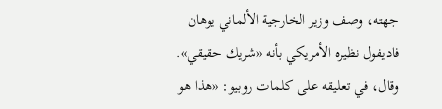جهته، وصف وزير الخارجية الألماني يوهان فاديفول نظيره الأمريكي بأنه «شريك حقيقي».
وقال، في تعليقه على كلمات روبيو: «هذا هو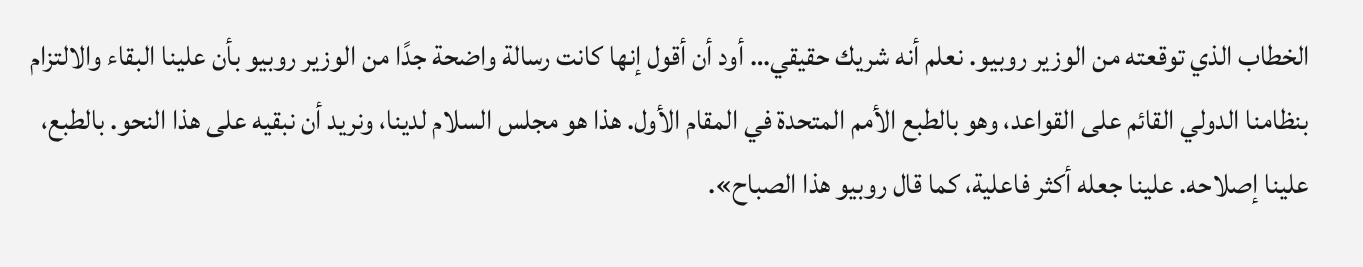الخطاب الذي توقعته من الوزير روبيو. نعلم أنه شريك حقيقي… أود أن أقول إنها كانت رسالة واضحة جدًا من الوزير روبيو بأن علينا البقاء والالتزام بنظامنا الدولي القائم على القواعد، وهو بالطبع الأمم المتحدة في المقام الأول. هذا هو مجلس السلام لدينا، ونريد أن نبقيه على هذا النحو. بالطبع، علينا إصلاحه. علينا جعله أكثر فاعلية، كما قال روبيو هذا الصباح».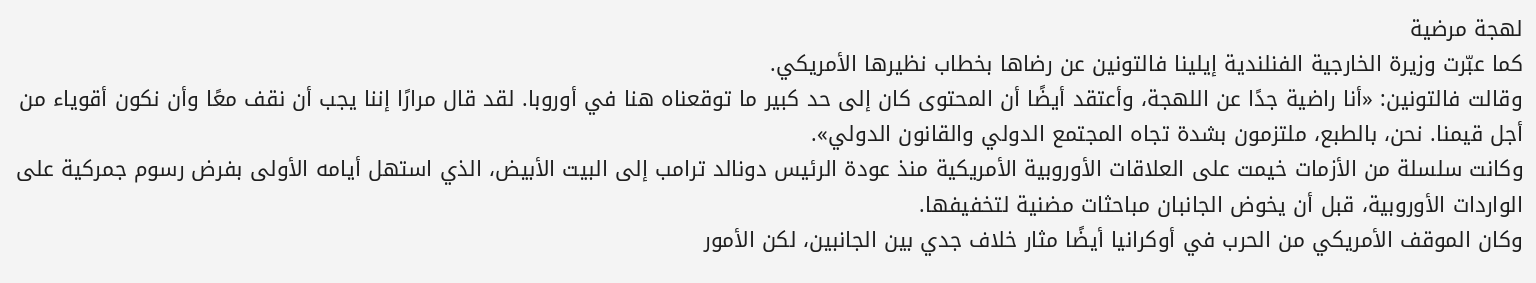لهجة مرضية
كما عبّرت وزيرة الخارجية الفنلندية إيلينا فالتونين عن رضاها بخطاب نظيرها الأمريكي.
وقالت فالتونين: «أنا راضية جدًا عن اللهجة، وأعتقد أيضًا أن المحتوى كان إلى حد كبير ما توقعناه هنا في أوروبا. لقد قال مرارًا إننا يجب أن نقف معًا وأن نكون أقوياء من أجل قيمنا. نحن، بالطبع، ملتزمون بشدة تجاه المجتمع الدولي والقانون الدولي».
وكانت سلسلة من الأزمات خيمت على العلاقات الأوروبية الأمريكية منذ عودة الرئيس دونالد ترامب إلى البيت الأبيض، الذي استهل أيامه الأولى بفرض رسوم جمركية على الواردات الأوروبية، قبل أن يخوض الجانبان مباحثات مضنية لتخفيفها.
وكان الموقف الأمريكي من الحرب في أوكرانيا أيضًا مثار خلاف جدي بين الجانبين، لكن الأمور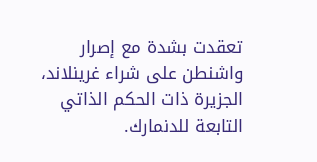تعقدت بشدة مع إصرار واشنطن على شراء غرينلاند، الجزيرة ذات الحكم الذاتي التابعة للدنمارك.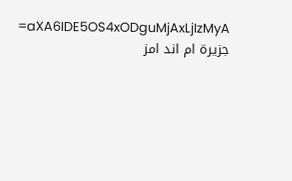aXA6IDE5OS4xODguMjAxLjIzMyA= جزيرة ام اند امز